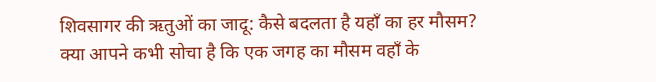शिवसागर की ऋतुओं का जादू: कैसे बदलता है यहाँ का हर मौसम?
क्या आपने कभी सोचा है कि एक जगह का मौसम वहाँ के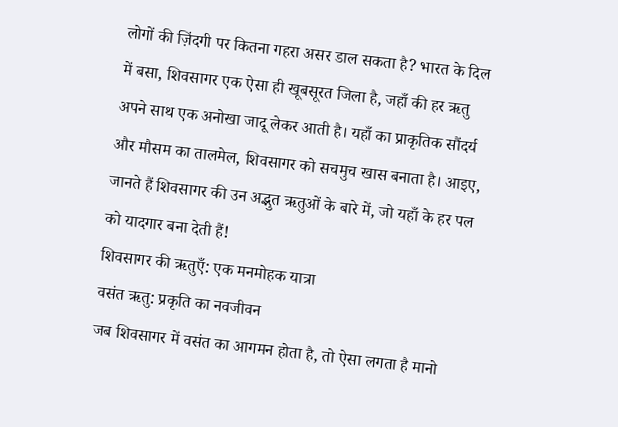लोगों की ज़िंदगी पर कितना गहरा असर डाल सकता है? भारत के दिल में बसा, शिवसागर एक ऐसा ही खूबसूरत जिला है, जहाँ की हर ऋतु अपने साथ एक अनोखा जादू लेकर आती है। यहाँ का प्राकृतिक सौंदर्य और मौसम का तालमेल, शिवसागर को सचमुच खास बनाता है। आइए, जानते हैं शिवसागर की उन अद्भुत ऋतुओं के बारे में, जो यहाँ के हर पल को यादगार बना देती हैं!
शिवसागर की ऋतुएँ: एक मनमोहक यात्रा
वसंत ऋतु: प्रकृति का नवजीवन
जब शिवसागर में वसंत का आगमन होता है, तो ऐसा लगता है मानो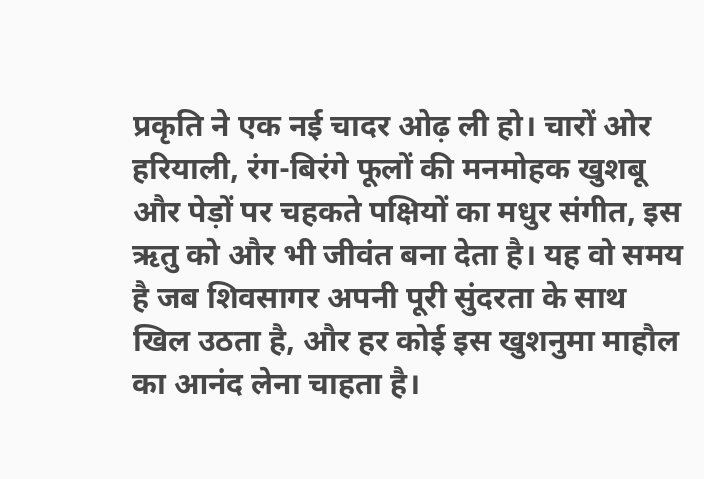प्रकृति ने एक नई चादर ओढ़ ली हो। चारों ओर हरियाली, रंग-बिरंगे फूलों की मनमोहक खुशबू और पेड़ों पर चहकते पक्षियों का मधुर संगीत, इस ऋतु को और भी जीवंत बना देता है। यह वो समय है जब शिवसागर अपनी पूरी सुंदरता के साथ खिल उठता है, और हर कोई इस खुशनुमा माहौल का आनंद लेना चाहता है।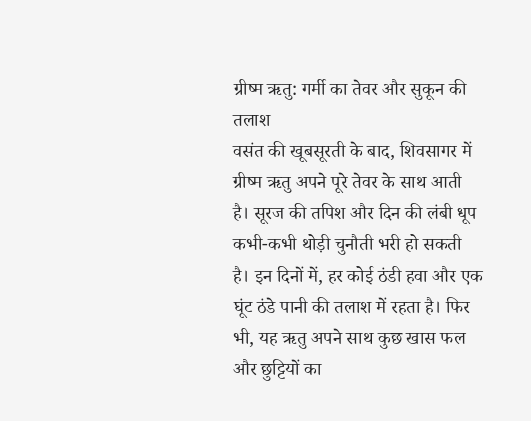ग्रीष्म ऋतु: गर्मी का तेवर और सुकून की तलाश
वसंत की खूबसूरती के बाद, शिवसागर में ग्रीष्म ऋतु अपने पूरे तेवर के साथ आती है। सूरज की तपिश और दिन की लंबी धूप कभी-कभी थोड़ी चुनौती भरी हो सकती है। इन दिनों में, हर कोई ठंडी हवा और एक घूंट ठंडे पानी की तलाश में रहता है। फिर भी, यह ऋतु अपने साथ कुछ खास फल और छुट्टियों का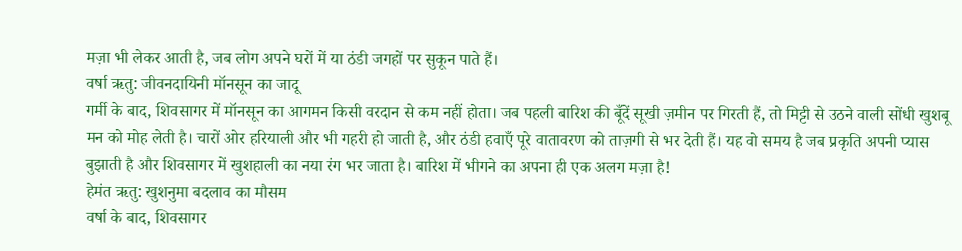मज़ा भी लेकर आती है, जब लोग अपने घरों में या ठंडी जगहों पर सुकून पाते हैं।
वर्षा ऋतु: जीवनदायिनी मॉनसून का जादू
गर्मी के बाद, शिवसागर में मॉनसून का आगमन किसी वरदान से कम नहीं होता। जब पहली बारिश की बूँदें सूखी ज़मीन पर गिरती हैं, तो मिट्टी से उठने वाली सोंधी खुशबू मन को मोह लेती है। चारों ओर हरियाली और भी गहरी हो जाती है, और ठंडी हवाएँ पूरे वातावरण को ताज़गी से भर देती हैं। यह वो समय है जब प्रकृति अपनी प्यास बुझाती है और शिवसागर में खुशहाली का नया रंग भर जाता है। बारिश में भीगने का अपना ही एक अलग मज़ा है!
हेमंत ऋतु: खुशनुमा बदलाव का मौसम
वर्षा के बाद, शिवसागर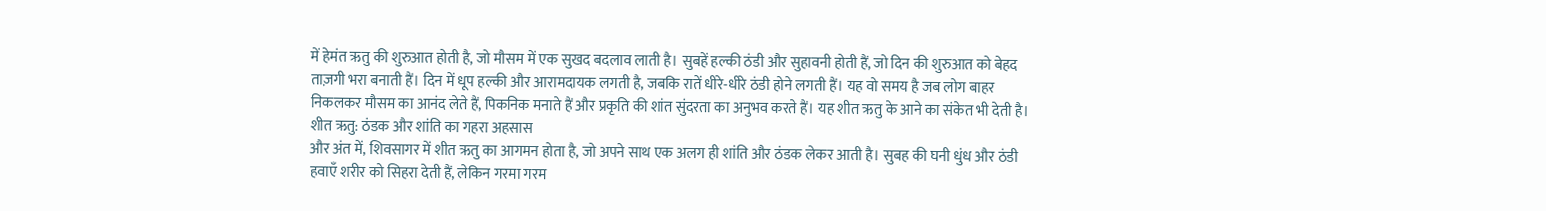में हेमंत ऋतु की शुरुआत होती है, जो मौसम में एक सुखद बदलाव लाती है। सुबहें हल्की ठंडी और सुहावनी होती हैं, जो दिन की शुरुआत को बेहद ताज़गी भरा बनाती हैं। दिन में धूप हल्की और आरामदायक लगती है, जबकि रातें धीरे-धीरे ठंडी होने लगती हैं। यह वो समय है जब लोग बाहर निकलकर मौसम का आनंद लेते हैं, पिकनिक मनाते हैं और प्रकृति की शांत सुंदरता का अनुभव करते हैं। यह शीत ऋतु के आने का संकेत भी देती है।
शीत ऋतु: ठंडक और शांति का गहरा अहसास
और अंत में, शिवसागर में शीत ऋतु का आगमन होता है, जो अपने साथ एक अलग ही शांति और ठंडक लेकर आती है। सुबह की घनी धुंध और ठंडी हवाएँ शरीर को सिहरा देती हैं, लेकिन गरमा गरम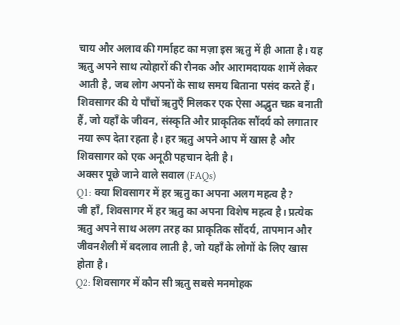चाय और अलाव की गर्माहट का मज़ा इस ऋतु में ही आता है। यह ऋतु अपने साथ त्योहारों की रौनक और आरामदायक शामें लेकर आती है, जब लोग अपनों के साथ समय बिताना पसंद करते हैं।
शिवसागर की ये पाँचों ऋतुएँ मिलकर एक ऐसा अद्भुत चक्र बनाती हैं, जो यहाँ के जीवन, संस्कृति और प्राकृतिक सौंदर्य को लगातार नया रूप देता रहता है। हर ऋतु अपने आप में खास है और शिवसागर को एक अनूठी पहचान देती है।
अक्सर पूछे जाने वाले सवाल (FAQs)
Q1: क्या शिवसागर में हर ऋतु का अपना अलग महत्व है?
जी हाँ, शिवसागर में हर ऋतु का अपना विशेष महत्व है। प्रत्येक ऋतु अपने साथ अलग तरह का प्राकृतिक सौंदर्य, तापमान और जीवनशैली में बदलाव लाती है, जो यहाँ के लोगों के लिए खास होता है।
Q2: शिवसागर में कौन सी ऋतु सबसे मनमोहक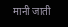मानी जाती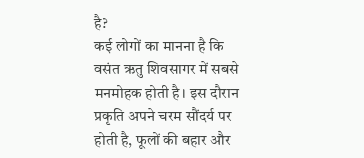है?
कई लोगों का मानना है कि वसंत ऋतु शिवसागर में सबसे मनमोहक होती है। इस दौरान प्रकृति अपने चरम सौंदर्य पर होती है, फूलों की बहार और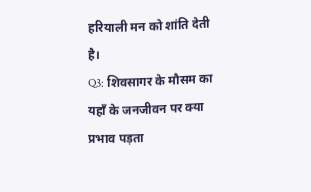हरियाली मन को शांति देती है।
Q3: शिवसागर के मौसम का यहाँ के जनजीवन पर क्या प्रभाव पड़ता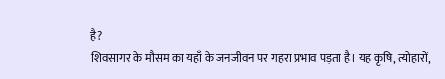है?
शिवसागर के मौसम का यहाँ के जनजीवन पर गहरा प्रभाव पड़ता है। यह कृषि, त्योहारों,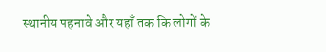स्थानीय पहनावे और यहाँ तक कि लोगों के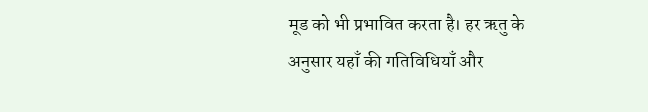मूड को भी प्रभावित करता है। हर ऋतु के अनुसार यहाँ की गतिविधियाँ और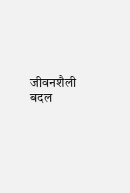जीवनशैली बदल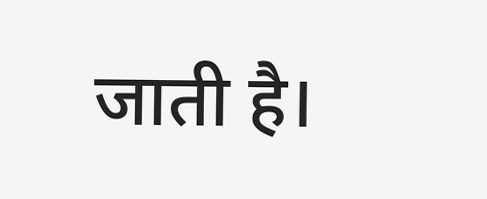जाती है।